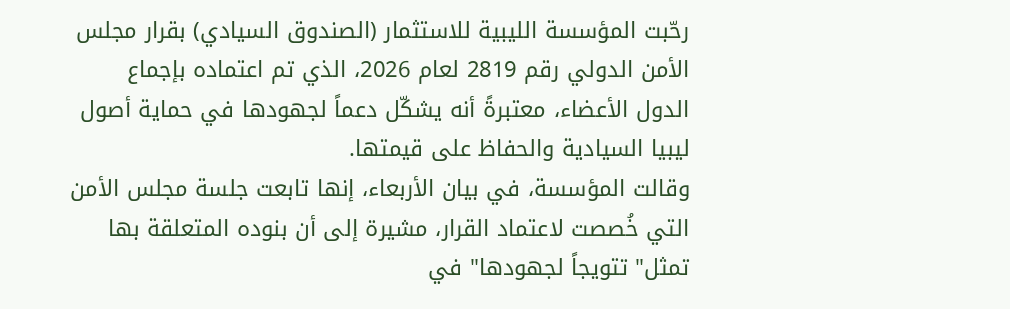رحّبت المؤسسة الليبية للاستثمار (الصندوق السيادي) بقرار مجلس الأمن الدولي رقم 2819 لعام 2026، الذي تم اعتماده بإجماع الدول الأعضاء، معتبرةً أنه يشكّل دعماً لجهودها في حماية أصول ليبيا السيادية والحفاظ على قيمتها.
وقالت المؤسسة، في بيان الأربعاء، إنها تابعت جلسة مجلس الأمن التي خُصصت لاعتماد القرار، مشيرة إلى أن بنوده المتعلقة بها تمثل" تتويجاً لجهودها" في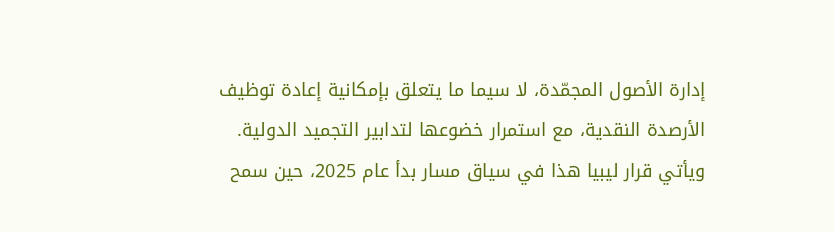إدارة الأصول المجمّدة، لا سيما ما يتعلق بإمكانية إعادة توظيف الأرصدة النقدية، مع استمرار خضوعها لتدابير التجميد الدولية.
ويأتي قرار ليبيا هذا في سياق مسار بدأ عام 2025، حين سمح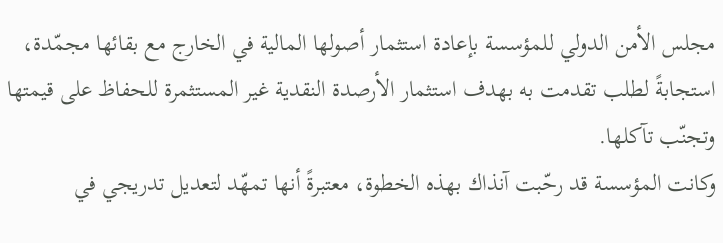مجلس الأمن الدولي للمؤسسة بإعادة استثمار أصولها المالية في الخارج مع بقائها مجمّدة، استجابةً لطلب تقدمت به بهدف استثمار الأرصدة النقدية غير المستثمرة للحفاظ على قيمتها وتجنّب تآكلها.
وكانت المؤسسة قد رحّبت آنذاك بهذه الخطوة، معتبرةً أنها تمهّد لتعديل تدريجي في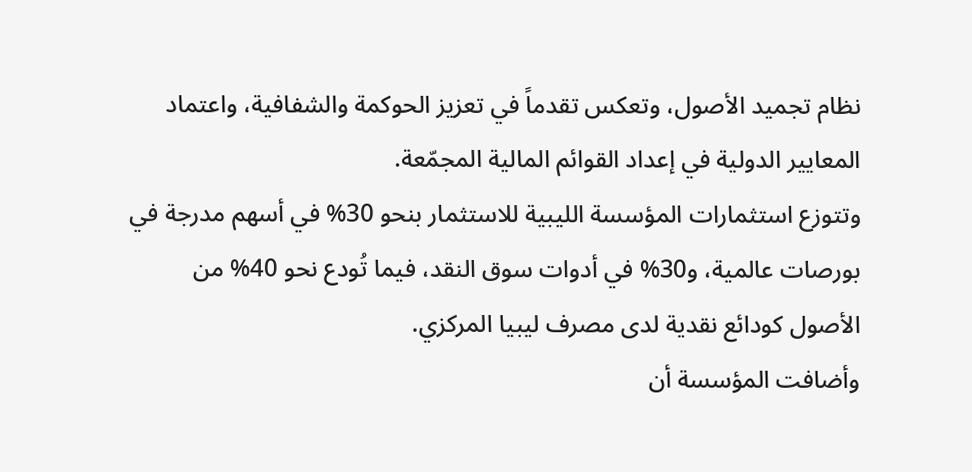نظام تجميد الأصول، وتعكس تقدماً في تعزيز الحوكمة والشفافية، واعتماد المعايير الدولية في إعداد القوائم المالية المجمّعة.
وتتوزع استثمارات المؤسسة الليبية للاستثمار بنحو 30% في أسهم مدرجة في بورصات عالمية، و30% في أدوات سوق النقد، فيما تُودع نحو 40% من الأصول كودائع نقدية لدى مصرف ليبيا المركزي.
وأضافت المؤسسة أن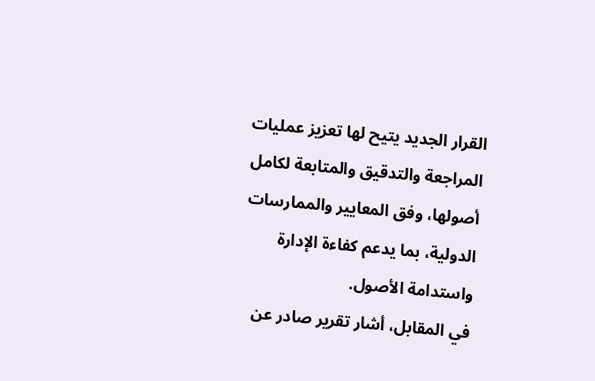القرار الجديد يتيح لها تعزيز عمليات المراجعة والتدقيق والمتابعة لكامل أصولها، وفق المعايير والممارسات الدولية، بما يدعم كفاءة الإدارة واستدامة الأصول.
في المقابل، أشار تقرير صادر عن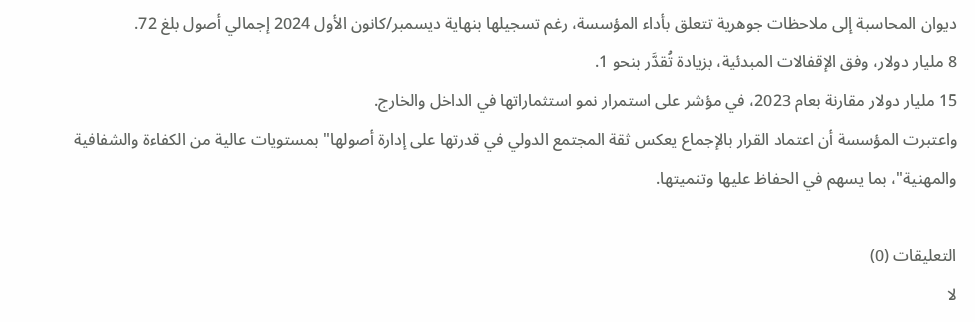ديوان المحاسبة إلى ملاحظات جوهرية تتعلق بأداء المؤسسة، رغم تسجيلها بنهاية ديسمبر/كانون الأول 2024 إجمالي أصول بلغ 72.
8 مليار دولار، وفق الإقفالات المبدئية، بزيادة تُقدَّر بنحو 1.
15 مليار دولار مقارنة بعام 2023، في مؤشر على استمرار نمو استثماراتها في الداخل والخارج.
واعتبرت المؤسسة أن اعتماد القرار بالإجماع يعكس ثقة المجتمع الدولي في قدرتها على إدارة أصولها" بمستويات عالية من الكفاءة والشفافية والمهنية"، بما يسهم في الحفاظ عليها وتنميتها.

التعليقات (0)
لا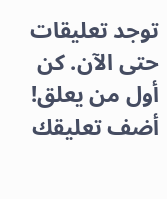توجد تعليقات حتى الآن. كن أول من يعلق!
أضف تعليقك